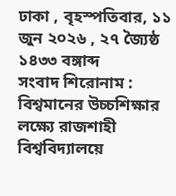ঢাকা , বৃহস্পতিবার, ১১ জুন ২০২৬ , ২৭ জ্যৈষ্ঠ ১৪৩৩ বঙ্গাব্দ
সংবাদ শিরোনাম :
বিশ্বমানের উচ্চশিক্ষার লক্ষ্যে রাজশাহী বিশ্ববিদ্যালয়ে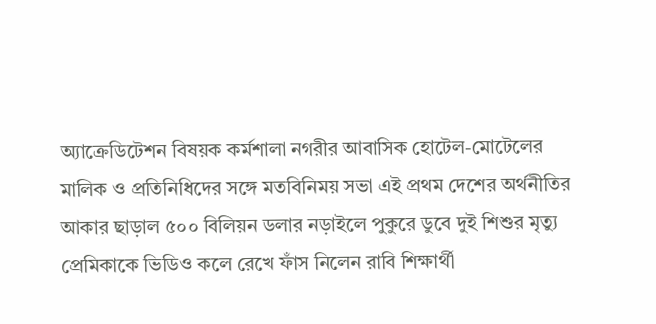অ্যাক্রেডিটেশন বিষয়ক কর্মশালা নগরীর আবাসিক হোটেল-মোটেলের মালিক ও প্রতিনিধিদের সঙ্গে মতবিনিময় সভা এই প্রথম দেশের অর্থনীতির আকার ছাড়াল ৫০০ বিলিয়ন ডলার নড়াইলে পুকুরে ডুবে দুই শিশুর মৃত্যু প্রেমিকাকে ভিডিও কলে রেখে ফাঁস নিলেন রাবি শিক্ষার্থী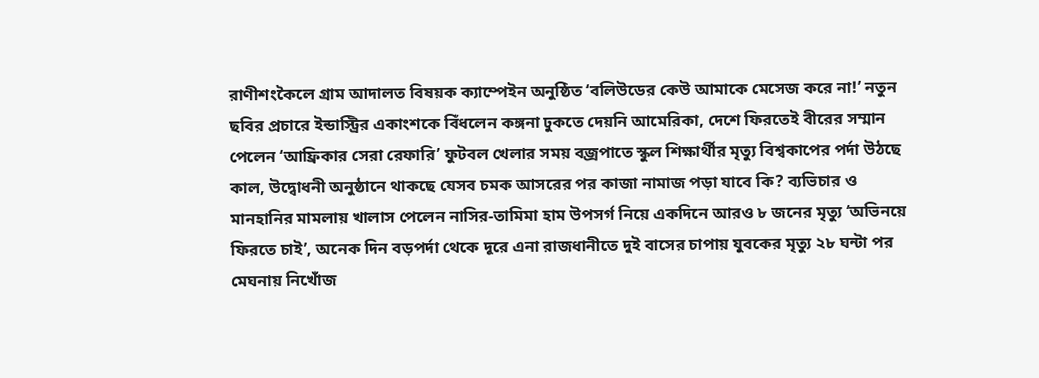রাণীশংকৈলে গ্রাম আদালত বিষয়ক ক্যাম্পেইন অনুষ্ঠিত ‘বলিউডের কেউ আমাকে মেসেজ করে না!’ নতুন ছবির প্রচারে ইন্ডাস্ট্রির একাংশকে বিঁধলেন কঙ্গনা ঢুকতে দেয়নি আমেরিকা, দেশে ফিরতেই বীরের সম্মান পেলেন ‘আফ্রিকার সেরা রেফারি’ ফুটবল খেলার সময় বজ্রপাতে স্কুল শিক্ষার্থীর মৃত্যু বিশ্বকাপের পর্দা উঠছে কাল, উদ্বোধনী অনুষ্ঠানে থাকছে যেসব চমক আসরের পর কাজা নামাজ পড়া যাবে কি? ব্যভিচার ও মানহানির মামলায় খালাস পেলেন নাসির-তামিমা হাম উপসর্গ নিয়ে একদিনে আরও ৮ জনের মৃত্যু ‘অভিনয়ে ফিরতে চাই’, অনেক দিন বড়পর্দা থেকে দূরে এনা রাজধানীতে দুই বাসের চাপায় যুবকের মৃত্যু ২৮ ঘন্টা পর মেঘনায় নিখোঁজ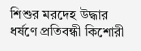শিশুর মরদেহ উদ্ধার ধর্ষণে প্রতিবন্ধী কিশোরী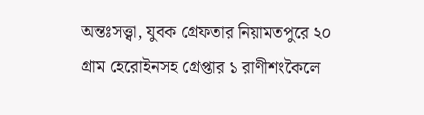অন্তঃসত্ত্বা, যুবক গ্রেফতার নিয়ামতপুরে ২০ গ্রাম হেরোইনসহ গ্রেপ্তার ১ রাণীশংকৈলে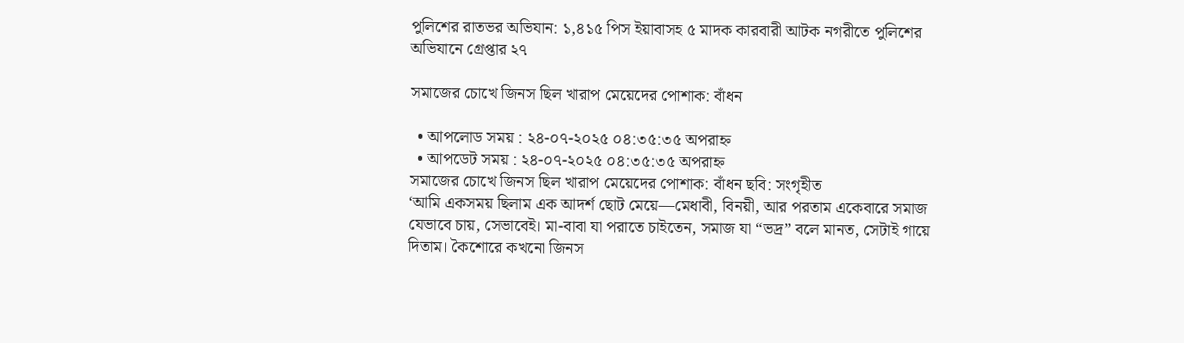পুলিশের রাতভর অভিযান: ১,৪১৫ পিস ইয়াবাসহ ৫ মাদক কারবারী আটক নগরীতে পুলিশের অভিযানে গ্রেপ্তার ২৭

সমাজের চোখে জিনস ছিল খারাপ মেয়েদের পোশাক: বাঁধন

  • আপলোড সময় : ২৪-০৭-২০২৫ ০৪:৩৫:৩৫ অপরাহ্ন
  • আপডেট সময় : ২৪-০৭-২০২৫ ০৪:৩৫:৩৫ অপরাহ্ন
সমাজের চোখে জিনস ছিল খারাপ মেয়েদের পোশাক: বাঁধন ছবি: সংগৃহীত
‘আমি একসময় ছিলাম এক আদর্শ ছোট মেয়ে—মেধাবী, বিনয়ী, আর পরতাম একেবারে সমাজ যেভাবে চায়, সেভাবেই। মা-বাবা যা পরাতে চাইতেন, সমাজ যা “ভদ্র” বলে মানত, সেটাই গায়ে দিতাম। কৈশোরে কখনো জিনস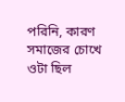পরিনি, কারণ সমাজের চোখে ওটা ছিল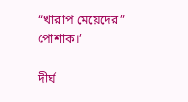“খারাপ মেয়েদের” পোশাক।’

দীর্ঘ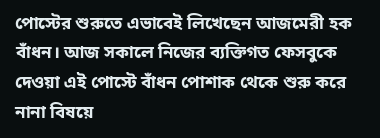পোস্টের শুরুতে এভাবেই লিখেছেন আজমেরী হক বাঁধন। আজ সকালে নিজের ব্যক্তিগত ফেসবুকে দেওয়া এই পোস্টে বাঁধন পোশাক থেকে শুরু করে নানা বিষয়ে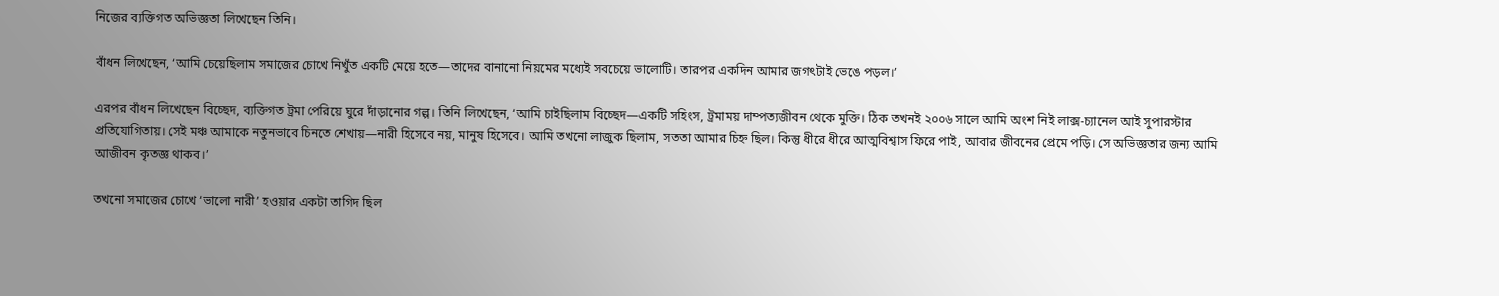নিজের ব্যক্তিগত অভিজ্ঞতা লিখেছেন তিনি।

বাঁধন লিখেছেন, ‘আমি চেয়েছিলাম সমাজের চোখে নিখুঁত একটি মেয়ে হতে—তাদের বানানো নিয়মের মধ্যেই সবচেয়ে ভালোটি। তারপর একদিন আমার জগৎটাই ভেঙে পড়ল।’

এরপর বাঁধন লিখেছেন বিচ্ছেদ, ব্যক্তিগত ট্রমা পেরিয়ে ঘুরে দাঁড়ানোর গল্প। তিনি লিখেছেন, ‘আমি চাইছিলাম বিচ্ছেদ—একটি সহিংস, ট্রমাময় দাম্পত্যজীবন থেকে মুক্তি। ঠিক তখনই ২০০৬ সালে আমি অংশ নিই লাক্স-চ্যানেল আই সুপারস্টার প্রতিযোগিতায়। সেই মঞ্চ আমাকে নতুনভাবে চিনতে শেখায়—নারী হিসেবে নয়, মানুষ হিসেবে। আমি তখনো লাজুক ছিলাম, সততা আমার চিহ্ন ছিল। কিন্তু ধীরে ধীরে আত্মবিশ্বাস ফিরে পাই, আবার জীবনের প্রেমে পড়ি। সে অভিজ্ঞতার জন্য আমি আজীবন কৃতজ্ঞ থাকব।’

তখনো সমাজের চোখে ‘ভালো নারী’ হওয়ার একটা তাগিদ ছিল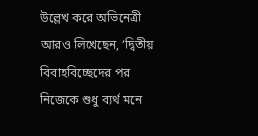উল্লেখ করে অভিনেত্রী আরও লিখেছেন, ‘দ্বিতীয় বিবাহবিচ্ছেদের পর নিজেকে শুধু ব্যর্থ মনে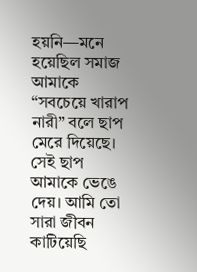হয়নি—মনে হয়েছিল সমাজ আমাকে “সবচেয়ে খারাপ নারী” বলে ছাপ মেরে দিয়েছে। সেই ছাপ আমাকে ভেঙে দেয়। আমি তো সারা জীবন কাটিয়েছি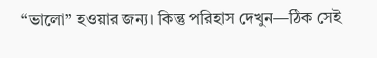“ভালো” হওয়ার জন্য। কিন্তু পরিহাস দেখুন—ঠিক সেই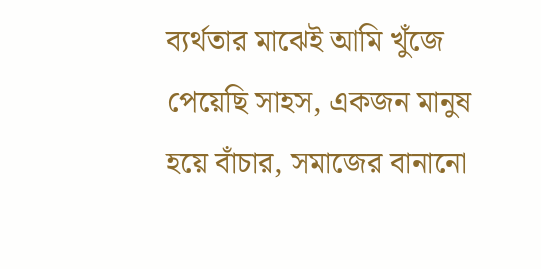ব্যর্থতার মাঝেই আমি খুঁজে পেয়েছি সাহস, একজন মানুষ হয়ে বাঁচার, সমাজের বানানো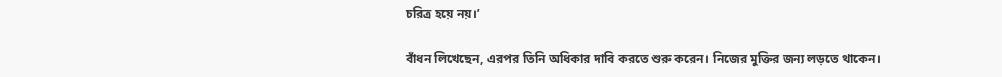চরিত্র হয়ে নয়।’

বাঁধন লিখেছেন, এরপর তিনি অধিকার দাবি করতে শুরু করেন। নিজের মুক্তির জন্য লড়তে থাকেন।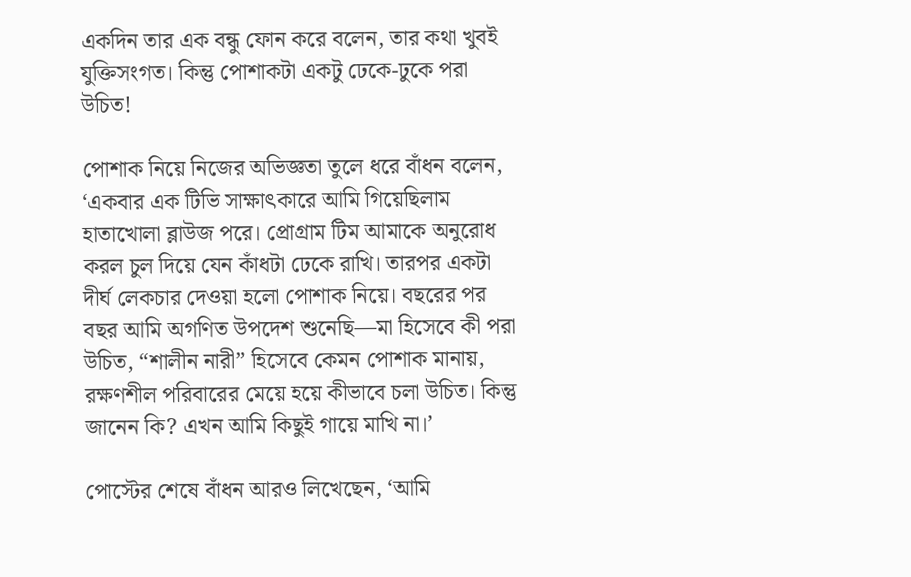একদিন তার এক বন্ধু ফোন করে বলেন, তার কথা খুবই যুক্তিসংগত। কিন্তু পোশাকটা একটু ঢেকে-ঢুকে পরা উচিত!

পোশাক নিয়ে নিজের অভিজ্ঞতা তুলে ধরে বাঁধন বলেন, ‘একবার এক টিভি সাক্ষাৎকারে আমি গিয়েছিলাম হাতাখোলা ব্লাউজ পরে। প্রোগ্রাম টিম আমাকে অনুরোধ করল চুল দিয়ে যেন কাঁধটা ঢেকে রাখি। তারপর একটা দীর্ঘ লেকচার দেওয়া হলো পোশাক নিয়ে। বছরের পর বছর আমি অগণিত উপদেশ শুনেছি—মা হিসেবে কী পরা উচিত, “শালীন নারী” হিসেবে কেমন পোশাক মানায়, রক্ষণশীল পরিবারের মেয়ে হয়ে কীভাবে চলা উচিত। কিন্তু জানেন কি? এখন আমি কিছুই গায়ে মাখি না।’

পোস্টের শেষে বাঁধন আরও লিখেছেন, ‘আমি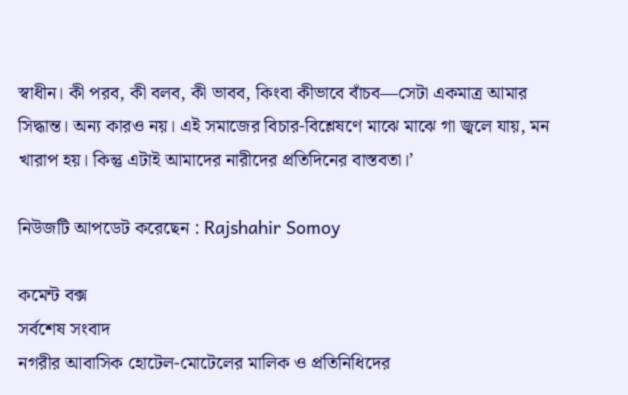স্বাধীন। কী পরব, কী বলব, কী ভাবব, কিংবা কীভাবে বাঁচব—সেটা একমাত্র আমার সিদ্ধান্ত। অন্য কারও নয়। এই সমাজের বিচার-বিশ্লেষণে মাঝে মাঝে গা জ্বলে যায়, মন খারাপ হয়। কিন্তু এটাই আমাদের নারীদের প্রতিদিনের বাস্তবতা।’

নিউজটি আপডেট করেছেন : Rajshahir Somoy

কমেন্ট বক্স
সর্বশেষ সংবাদ
নগরীর আবাসিক হোটেল-মোটেলের মালিক ও প্রতিনিধিদের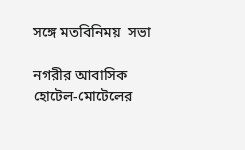সঙ্গে মতবিনিময়  সভা

নগরীর আবাসিক হোটেল-মোটেলের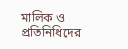মালিক ও প্রতিনিধিদের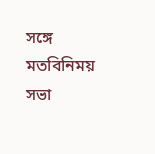সঙ্গে মতবিনিময় সভা